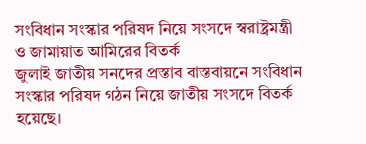সংবিধান সংস্কার পরিষদ নিয়ে সংসদে স্বরাষ্ট্রমন্ত্রী ও জামায়াত আমিরের বিতর্ক
জুলাই জাতীয় সনদের প্রস্তাব বাস্তবায়নে সংবিধান সংস্কার পরিষদ গঠন নিয়ে জাতীয় সংসদে বিতর্ক হয়েছে।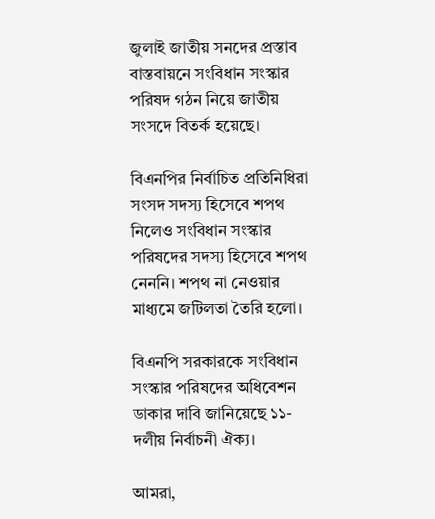জুলাই জাতীয় সনদের প্রস্তাব বাস্তবায়নে সংবিধান সংস্কার পরিষদ গঠন নিয়ে জাতীয় সংসদে বিতর্ক হয়েছে।

বিএনপির নির্বাচিত প্রতিনিধিরা সংসদ সদস্য হিসেবে শপথ নিলেও সংবিধান সংস্কার পরিষদের সদস্য হিসেবে শপথ নেননি। শপথ না নেওয়ার মাধ্যমে জটিলতা তৈরি হলো।

বিএনপি সরকারকে সংবিধান সংস্কার পরিষদের অধিবেশন ডাকার দাবি জানিয়েছে ১১-দলীয় নির্বাচনী ঐক্য।

আমরা,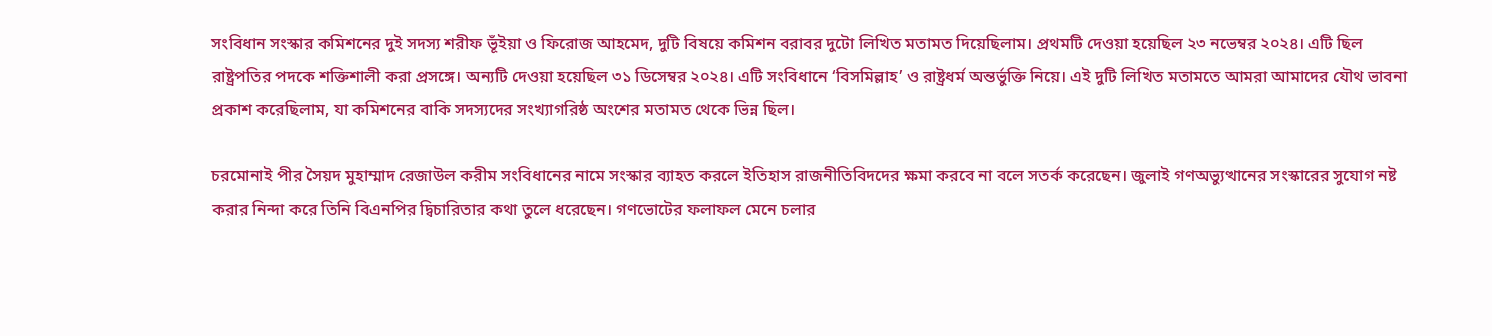সংবিধান সংস্কার কমিশনের দুই সদস্য শরীফ ভূঁইয়া ও ফিরোজ আহমেদ, দুটি বিষয়ে কমিশন বরাবর দুটো লিখিত মতামত দিয়েছিলাম। প্রথমটি দেওয়া হয়েছিল ২৩ নভেম্বর ২০২৪। এটি ছিল রাষ্ট্রপতির পদকে শক্তিশালী করা প্রসঙ্গে। অন্যটি দেওয়া হয়েছিল ৩১ ডিসেম্বর ২০২৪। এটি সংবিধানে ‘বিসমিল্লাহ’ ও রাষ্ট্রধর্ম অন্তর্ভুক্তি নিয়ে। এই দুটি লিখিত মতামতে আমরা আমাদের যৌথ ভাবনা প্রকাশ করেছিলাম, যা কমিশনের বাকি সদস্যদের সংখ্যাগরিষ্ঠ অংশের মতামত থেকে ভিন্ন ছিল।

চরমোনাই পীর সৈয়দ মুহাম্মাদ রেজাউল করীম সংবিধানের নামে সংস্কার ব্যাহত করলে ইতিহাস রাজনীতিবিদদের ক্ষমা করবে না বলে সতর্ক করেছেন। জুলাই গণঅভ্যুত্থানের সংস্কারের সুযোগ নষ্ট করার নিন্দা করে তিনি বিএনপির দ্বিচারিতার কথা তুলে ধরেছেন। গণভোটের ফলাফল মেনে চলার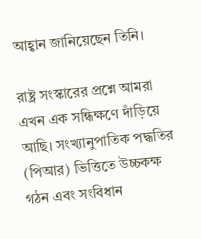আহ্বান জানিয়েছেন তিনি।

রাষ্ট্র সংস্কারের প্রশ্নে আমরা এখন এক সন্ধিক্ষণে দাঁড়িয়ে আছি। সংখ্যানুপাতিক পদ্ধতির (পিআর) ভিত্তিতে উচ্চকক্ষ গঠন এবং সংবিধান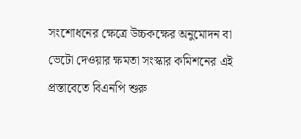সংশোধনের ক্ষেত্রে উচ্চকক্ষের অনুমোদন বা ভেটো দেওয়ার ক্ষমতা সংস্কার কমিশনের এই প্রস্তাবেতে বিএনপি শুরু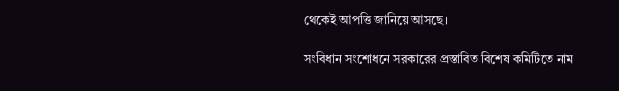থেকেই আপত্তি জানিয়ে আসছে।

সংবিধান সংশোধনে সরকারের প্রস্তাবিত বিশেষ কমিটিতে নাম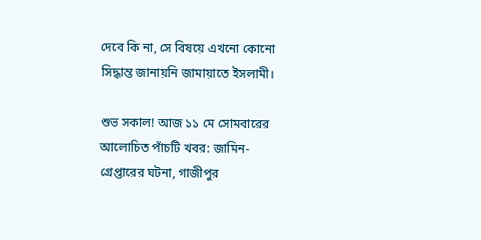দেবে কি না, সে বিষয়ে এখনো কোনো সিদ্ধান্ত জানায়নি জামায়াতে ইসলামী।

শুভ সকাল! আজ ১১ মে সোমবারের আলোচিত পাঁচটি খবর: জামিন-গ্রেপ্তারের ঘটনা, গাজীপুর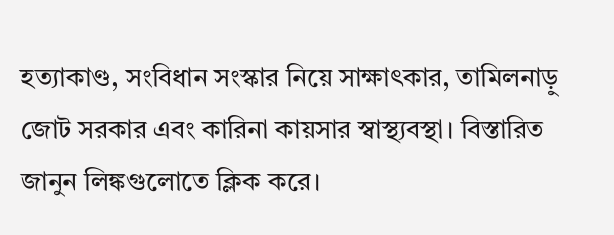হত্যাকাণ্ড, সংবিধান সংস্কার নিয়ে সাক্ষাৎকার, তামিলনাড়ু জোট সরকার এবং কারিনা কায়সার স্বাস্থ্যবস্থা। বিস্তারিত জানুন লিঙ্কগুলোতে ক্লিক করে।